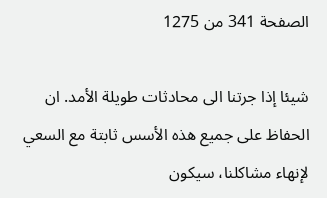الصفحة 341 من 1275

شيئا إذا جرتنا الى محادثات طويلة الأمد. ان الحفاظ على جميع هذه الأسس ثابتة مع السعي لإنهاء مشاكلنا، سيكون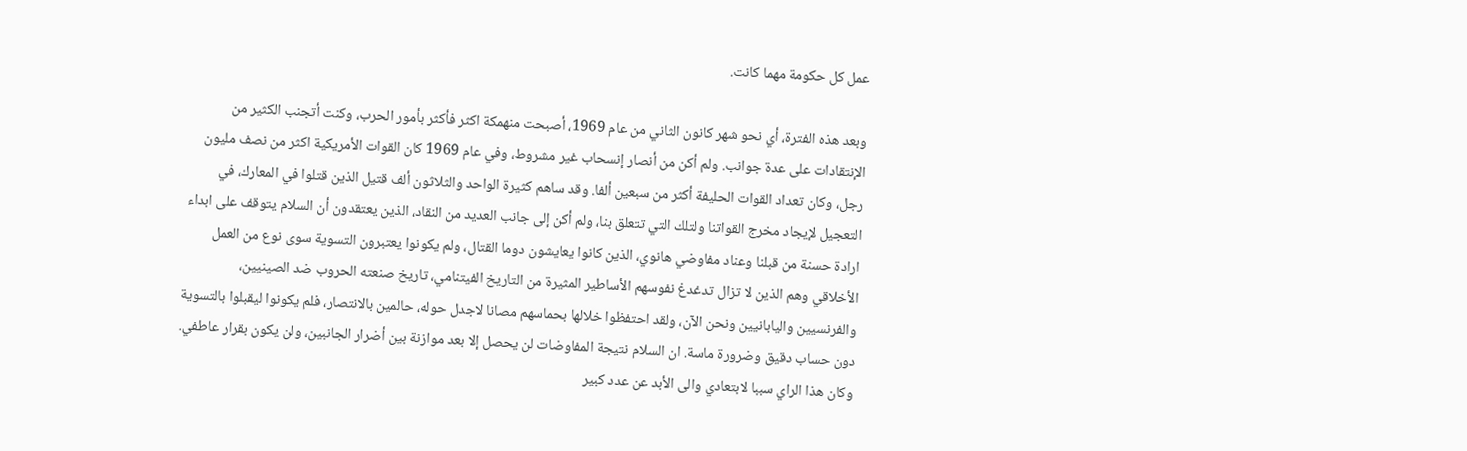عمل كل حكومة مهما كانت.

وبعد هذه الفترة، أي نحو شهر كانون الثاني من عام 1969، أصبحت منهمكة اكثر فأكثر بأمور الحرب، وكنت أتجنب الكثير من الإنتقادات على عدة جوانب. ولم أكن من أنصار إنسحاب غير مشروط، وفي عام 1969 كان القوات الأمريكية اكثر من نصف مليون رجل، وكان تعداد القوات الحليفة أكثر من سبعين ألفا. وقد ساهم كثيرة الواحد والثلاثون ألف قتيل الذين قتلوا في المعارك، في التعجيل لإيجاد مخرج القواتنا ولتلك التي تتعلق بنا، ولم أكن إلى جانب العديد من النقاد، الذين يعتقدون أن السلام يتوقف على ابداء ارادة حسنة من قبلنا وعناد مفاوضي هانوي، الذين كانوا يعايشون دوما القتال، ولم يكونوا يعتبرون التسوية سوى نوع من العمل الأخلاقي وهم الذين لا تزال تدغدغ نفوسهم الأساطير المثيرة من التاريخ الفيتنامي، تاريخ صنعته الحروب ضد الصينيين، والفرنسيين واليابانيين ونحن الآن، ولقد احتفظوا خلالها بحماسهم مصانا لاجدل حوله، حالمين بالانتصار، فلم يكونوا ليقبلوا بالتسوية دون حساب دقيق وضرورة ماسة. ان السلام نتيجة المفاوضات لن يحصل إلا بعد موازنة بين أضرار الجانبين، ولن يكون بقرار عاطفي. وكان هذا الراي سببا لابتعادي والى الأبد عن عدد كبير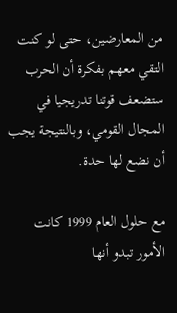من المعارضين، حتى لو كنت التقي معهم بفكرة أن الحرب ستضعف قوتنا تدريجيا في المجال القومي، وبالنتيجة يجب أن نضع لها حدة.

مع حلول العام 1999 كانت الأمور تبدو أنها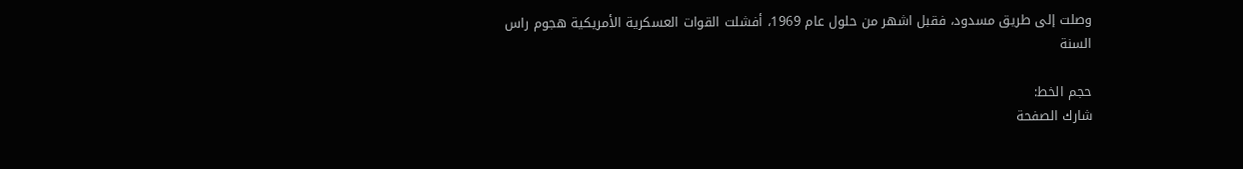وصلت إلى طريق مسدود، فقبل اشهر من حلول عام 1969، أفشلت القوات العسكرية الأمريكية هجوم راس السنة

حجم الخط:
شارك الصفحة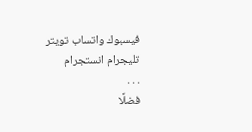فيسبوك واتساب تويتر تليجرام انستجرام
. . .
فضلًا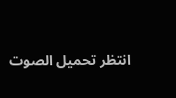انتظر تحميل الصوت